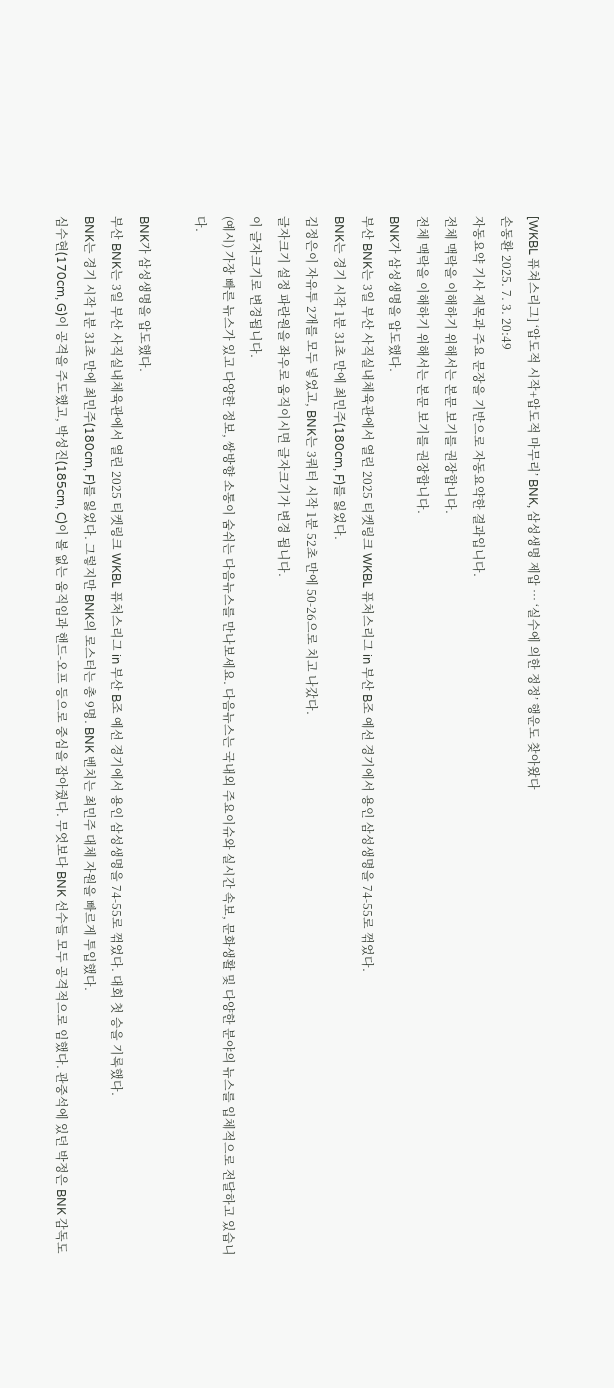[WKBL 퓨쳐스리그] ‘압도적 시작+압도적 마무리’ BNK, 삼성생명 제압 … ‘실수에 의한 정정’ 행운도 찾아왔다
손동환 2025. 7. 3. 20:49
자동요약 기사 제목과 주요 문장을 기반으로 자동요약한 결과입니다.
전체 맥락을 이해하기 위해서는 본문 보기를 권장합니다.
전체 맥락을 이해하기 위해서는 본문 보기를 권장합니다.
BNK가 삼성생명을 압도했다.
부산 BNK는 3일 부산 사직실내체육관에서 열린 2025 티켓링크 WKBL 퓨처스리그 in 부산 B조 예선 경기에서 용인 삼성생명을 74-55로 꺾었다.
BNK는 경기 시작 1분 31초 만에 최민주(180cm, F)를 잃었다.
김정은이 자유투 2개를 모두 넣었고, BNK는 3쿼터 시작 1분 52초 만에 50-26으로 치고 나갔다.
글자크기 설정 파란원을 좌우로 움직이시면 글자크기가 변경 됩니다.
이 글자크기로 변경됩니다.
(예시) 가장 빠른 뉴스가 있고 다양한 정보, 쌍방향 소통이 숨쉬는 다음뉴스를 만나보세요. 다음뉴스는 국내외 주요이슈와 실시간 속보, 문화생활 및 다양한 분야의 뉴스를 입체적으로 전달하고 있습니다.

BNK가 삼성생명을 압도했다.
부산 BNK는 3일 부산 사직실내체육관에서 열린 2025 티켓링크 WKBL 퓨처스리그 in 부산 B조 예선 경기에서 용인 삼성생명을 74-55로 꺾었다. 대회 첫 승을 기록했다.
BNK는 경기 시작 1분 31초 만에 최민주(180cm, F)를 잃었다. 그렇지만 BNK의 로스터는 총 9명. BNK 벤치는 최민주 대체 자원을 빠르게 투입했다.
심수현(170cm, G)이 공격을 주도했고, 박성진(185cm, C)이 볼 없는 움직임과 핸드-오프 등으로 중심을 잡아줬다. 무엇보다 BNK 선수들 모두 공격적으로 임했다. 관중석에 있던 박정은 BNK 감독도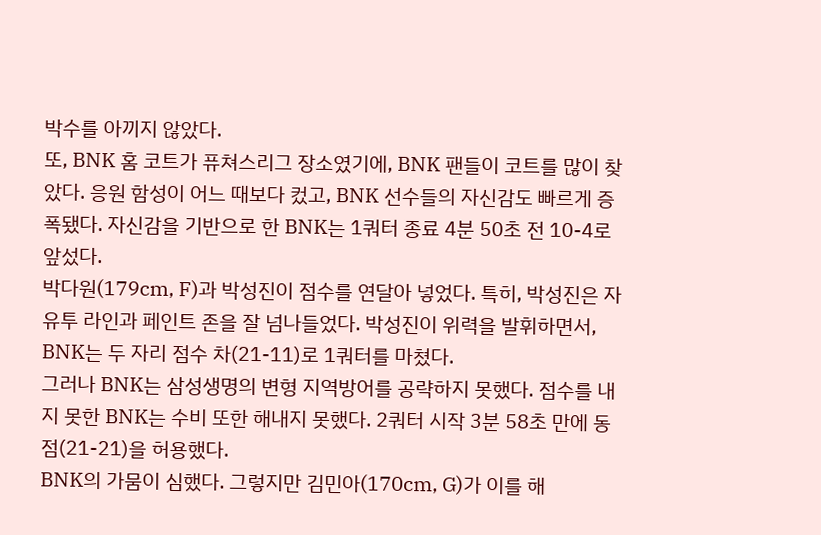박수를 아끼지 않았다.
또, BNK 홈 코트가 퓨쳐스리그 장소였기에, BNK 팬들이 코트를 많이 찾았다. 응원 함성이 어느 때보다 컸고, BNK 선수들의 자신감도 빠르게 증폭됐다. 자신감을 기반으로 한 BNK는 1쿼터 종료 4분 50초 전 10-4로 앞섰다.
박다원(179cm, F)과 박성진이 점수를 연달아 넣었다. 특히, 박성진은 자유투 라인과 페인트 존을 잘 넘나들었다. 박성진이 위력을 발휘하면서, BNK는 두 자리 점수 차(21-11)로 1쿼터를 마쳤다.
그러나 BNK는 삼성생명의 변형 지역방어를 공략하지 못했다. 점수를 내지 못한 BNK는 수비 또한 해내지 못했다. 2쿼터 시작 3분 58초 만에 동점(21-21)을 허용했다.
BNK의 가뭄이 심했다. 그렇지만 김민아(170cm, G)가 이를 해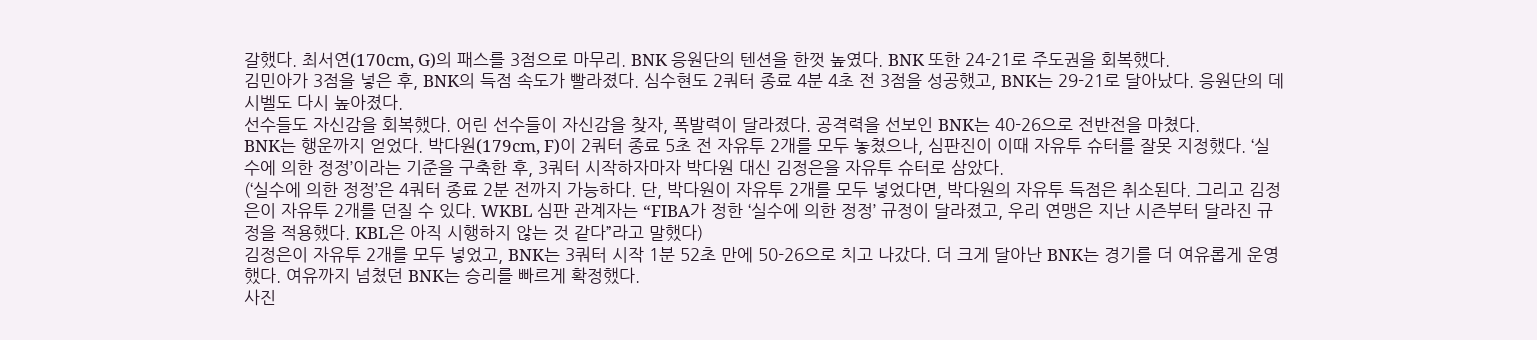갈했다. 최서연(170cm, G)의 패스를 3점으로 마무리. BNK 응원단의 텐션을 한껏 높였다. BNK 또한 24-21로 주도권을 회복했다.
김민아가 3점을 넣은 후, BNK의 득점 속도가 빨라졌다. 심수현도 2쿼터 종료 4분 4초 전 3점을 성공했고, BNK는 29-21로 달아났다. 응원단의 데시벨도 다시 높아졌다.
선수들도 자신감을 회복했다. 어린 선수들이 자신감을 찾자, 폭발력이 달라졌다. 공격력을 선보인 BNK는 40-26으로 전반전을 마쳤다.
BNK는 행운까지 얻었다. 박다원(179cm, F)이 2쿼터 종료 5초 전 자유투 2개를 모두 놓쳤으나, 심판진이 이때 자유투 슈터를 잘못 지정했다. ‘실수에 의한 정정’이라는 기준을 구축한 후, 3쿼터 시작하자마자 박다원 대신 김정은을 자유투 슈터로 삼았다.
(‘실수에 의한 정정’은 4쿼터 종료 2분 전까지 가능하다. 단, 박다원이 자유투 2개를 모두 넣었다면, 박다원의 자유투 득점은 취소된다. 그리고 김정은이 자유투 2개를 던질 수 있다. WKBL 심판 관계자는 “FIBA가 정한 ‘실수에 의한 정정’ 규정이 달라졌고, 우리 연맹은 지난 시즌부터 달라진 규정을 적용했다. KBL은 아직 시행하지 않는 것 같다”라고 말했다)
김정은이 자유투 2개를 모두 넣었고, BNK는 3쿼터 시작 1분 52초 만에 50-26으로 치고 나갔다. 더 크게 달아난 BNK는 경기를 더 여유롭게 운영했다. 여유까지 넘쳤던 BNK는 승리를 빠르게 확정했다.
사진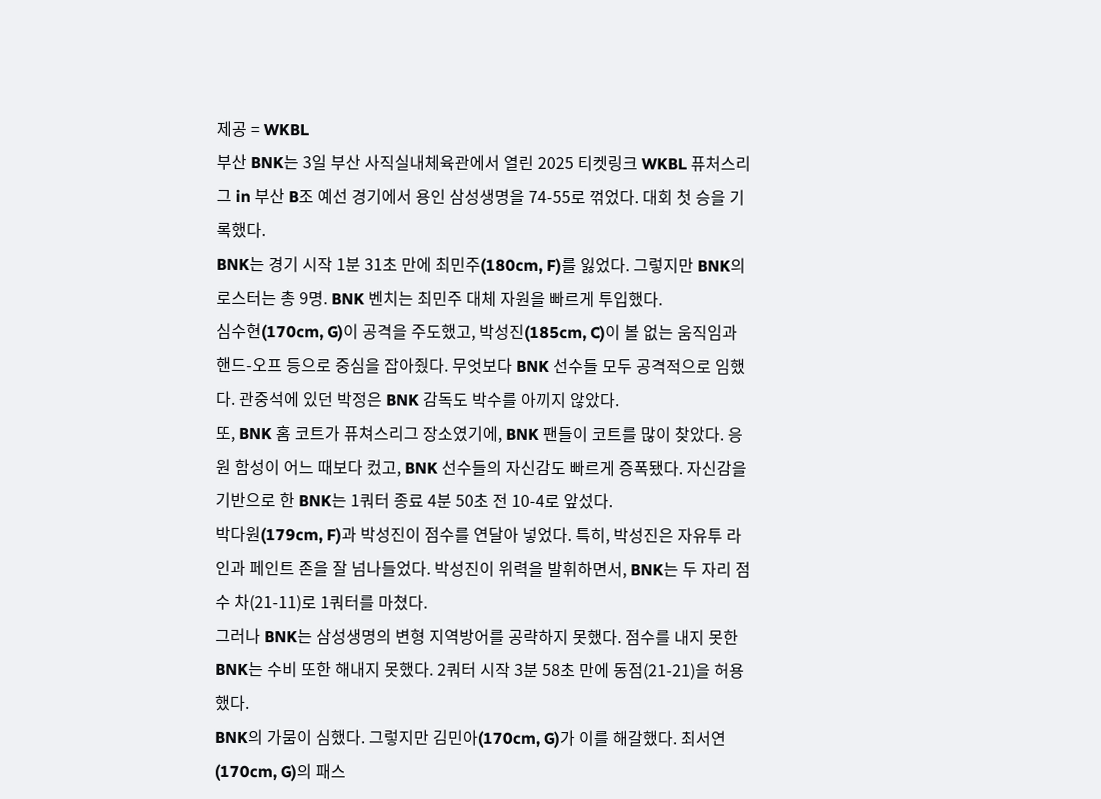제공 = WKBL
부산 BNK는 3일 부산 사직실내체육관에서 열린 2025 티켓링크 WKBL 퓨처스리그 in 부산 B조 예선 경기에서 용인 삼성생명을 74-55로 꺾었다. 대회 첫 승을 기록했다.
BNK는 경기 시작 1분 31초 만에 최민주(180cm, F)를 잃었다. 그렇지만 BNK의 로스터는 총 9명. BNK 벤치는 최민주 대체 자원을 빠르게 투입했다.
심수현(170cm, G)이 공격을 주도했고, 박성진(185cm, C)이 볼 없는 움직임과 핸드-오프 등으로 중심을 잡아줬다. 무엇보다 BNK 선수들 모두 공격적으로 임했다. 관중석에 있던 박정은 BNK 감독도 박수를 아끼지 않았다.
또, BNK 홈 코트가 퓨쳐스리그 장소였기에, BNK 팬들이 코트를 많이 찾았다. 응원 함성이 어느 때보다 컸고, BNK 선수들의 자신감도 빠르게 증폭됐다. 자신감을 기반으로 한 BNK는 1쿼터 종료 4분 50초 전 10-4로 앞섰다.
박다원(179cm, F)과 박성진이 점수를 연달아 넣었다. 특히, 박성진은 자유투 라인과 페인트 존을 잘 넘나들었다. 박성진이 위력을 발휘하면서, BNK는 두 자리 점수 차(21-11)로 1쿼터를 마쳤다.
그러나 BNK는 삼성생명의 변형 지역방어를 공략하지 못했다. 점수를 내지 못한 BNK는 수비 또한 해내지 못했다. 2쿼터 시작 3분 58초 만에 동점(21-21)을 허용했다.
BNK의 가뭄이 심했다. 그렇지만 김민아(170cm, G)가 이를 해갈했다. 최서연(170cm, G)의 패스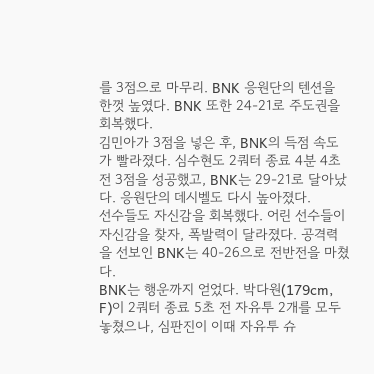를 3점으로 마무리. BNK 응원단의 텐션을 한껏 높였다. BNK 또한 24-21로 주도권을 회복했다.
김민아가 3점을 넣은 후, BNK의 득점 속도가 빨라졌다. 심수현도 2쿼터 종료 4분 4초 전 3점을 성공했고, BNK는 29-21로 달아났다. 응원단의 데시벨도 다시 높아졌다.
선수들도 자신감을 회복했다. 어린 선수들이 자신감을 찾자, 폭발력이 달라졌다. 공격력을 선보인 BNK는 40-26으로 전반전을 마쳤다.
BNK는 행운까지 얻었다. 박다원(179cm, F)이 2쿼터 종료 5초 전 자유투 2개를 모두 놓쳤으나, 심판진이 이때 자유투 슈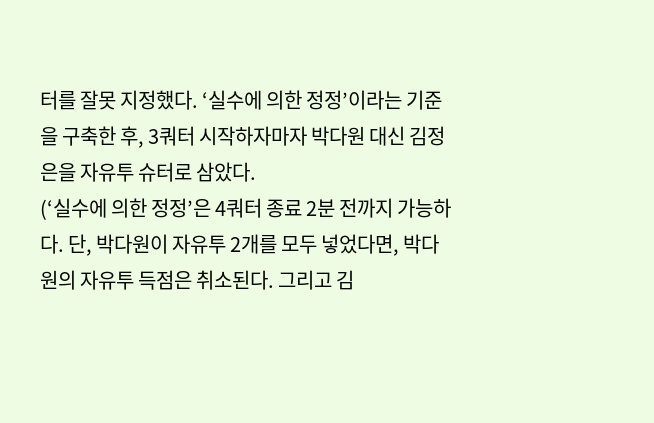터를 잘못 지정했다. ‘실수에 의한 정정’이라는 기준을 구축한 후, 3쿼터 시작하자마자 박다원 대신 김정은을 자유투 슈터로 삼았다.
(‘실수에 의한 정정’은 4쿼터 종료 2분 전까지 가능하다. 단, 박다원이 자유투 2개를 모두 넣었다면, 박다원의 자유투 득점은 취소된다. 그리고 김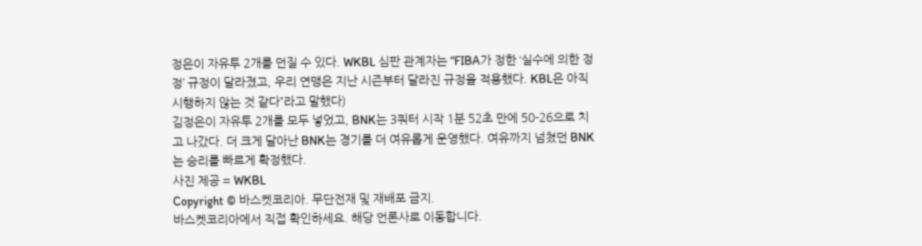정은이 자유투 2개를 던질 수 있다. WKBL 심판 관계자는 “FIBA가 정한 ‘실수에 의한 정정’ 규정이 달라졌고, 우리 연맹은 지난 시즌부터 달라진 규정을 적용했다. KBL은 아직 시행하지 않는 것 같다”라고 말했다)
김정은이 자유투 2개를 모두 넣었고, BNK는 3쿼터 시작 1분 52초 만에 50-26으로 치고 나갔다. 더 크게 달아난 BNK는 경기를 더 여유롭게 운영했다. 여유까지 넘쳤던 BNK는 승리를 빠르게 확정했다.
사진 제공 = WKBL
Copyright © 바스켓코리아. 무단전재 및 재배포 금지.
바스켓코리아에서 직접 확인하세요. 해당 언론사로 이동합니다.